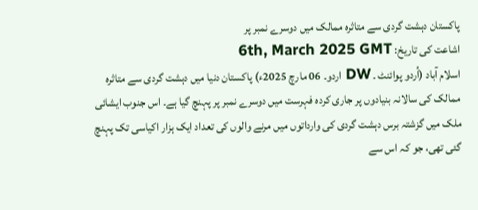پاکستان دہشت گردی سے متاثرہ ممالک میں دوسرے نمبر پر
اشاعت کی تاریخ: 6th, March 2025 GMT
اسلام آباد (اُردو پوائنٹ ۔ DW اردو۔ 06 مارچ 2025ء) پاکستان دنیا میں دہشت گردی سے متاثرہ ممالک کی سالانہ بنیادوں پر جاری کردہ فہرست میں دوسرے نمبر پر پہنچ گیا ہے۔ اس جنوب ایشائی ملک میں گزشتہ برس دہشت گردی کی وارداتوں میں مرنے والوں کی تعداد ایک ہزار اکیاسی تک پہنچ گئی تھی، جو کہ اس سے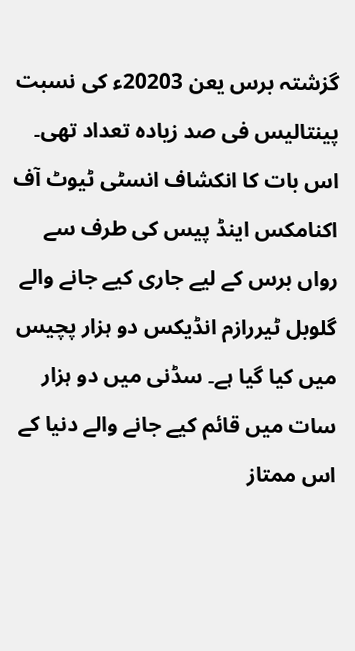گزشتہ برس یعن 20203ء کی نسبت پینتالیس فی صد زیادہ تعداد تھی۔
اس بات کا انکشاف انسٹی ٹیوٹ آف اکنامکس اینڈ پیس کی طرف سے رواں برس کے لیے جاری کیے جانے والے گلوبل ٹیررازم انڈیکس دو ہزار پچیس میں کیا گیا ہے۔ سڈنی میں دو ہزار سات میں قائم کیے جانے والے دنیا کے اس ممتاز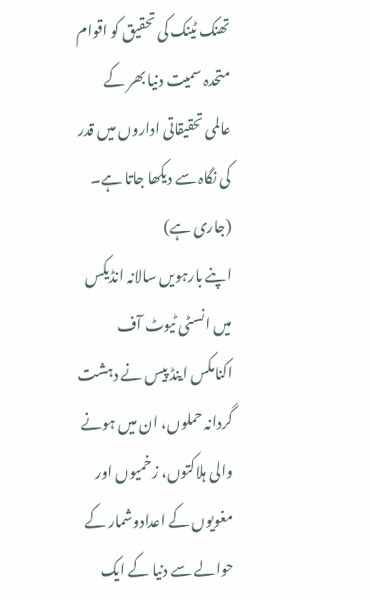تھنک ٹینک کی تحقیق کو اقوام متحدہ سمیت دنیا بھر کے عالمی تحقیقاتی اداروں میں قدر کی نگاہ سے دیکھا جاتا ہے۔
(جاری ہے)
اپنے بارہویں سالانہ انڈیکس میں انسٹی ٹیوٹ آف اکنامکس اینڈ پیس نے دہشت گردانہ حملوں، ان میں ہونے والی ہلاکتوں، زخمیوں اور مغویوں کے اعدادوشمار کے حوالے سے دنیا کے ایک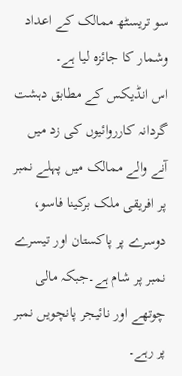سو تریسٹھ ممالک کے اعداد وشمار کا جائزہ لیا ہے۔
اس انڈیکس کے مطابق دہشت گردانہ کارروائیوں کی زد میں آنے والے ممالک میں پہلے نمبر پر افریقی ملک برکینا فاسو، دوسرے پر پاکستان اور تیسرے نمبر پر شام ہے۔جبکہ مالی چوتھے اور نائیجر پانچویں نمبر پر رہے۔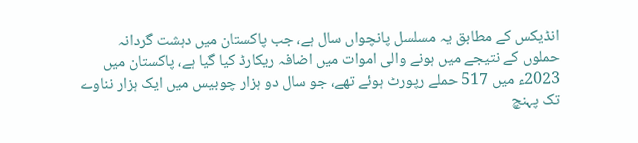انڈیکس کے مطابق یہ مسلسل پانچواں سال ہے، جب پاکستان میں دہشت گردانہ حملوں کے نتیجے میں ہونے والی اموات میں اضافہ ریکارڈ کیا گیا ہے، پاکستان میں 2023ء میں 517 حملے رپورٹ ہوئے تھے، جو سال دو ہزار چوبیس میں ایک ہزار نناوے تک پہنچ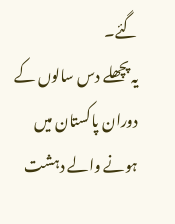گئے۔
یہ پچھلے دس سالوں کے دوران پاکستان میں ہونے والے دہشت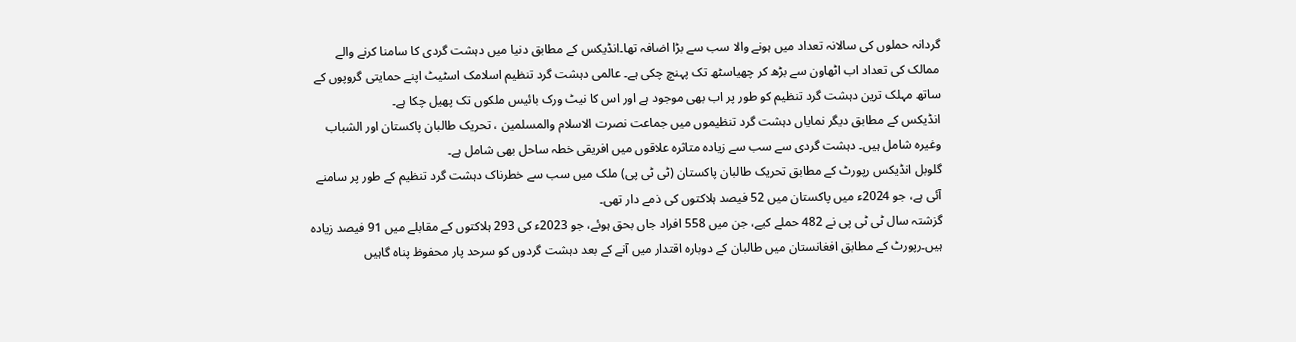گردانہ حملوں کی سالانہ تعداد میں ہونے والا سب سے بڑا اضافہ تھا۔انڈیکس کے مطابق دنیا میں دہشت گردی کا سامنا کرنے والے ممالک کی تعداد اب اٹھاون سے بڑھ کر چھیاسٹھ تک پہنچ چکی ہے۔ عالمی دہشت گرد تنظیم اسلامک اسٹیٹ اپنے حمایتی گروپوں کے ساتھ مہلک ترین دہشت گرد تنظیم کو طور پر اب بھی موجود ہے اور اس کا نیٹ ورک بائیس ملکوں تک پھیل چکا ہے۔
انڈیکس کے مطابق دیگر نمایاں دہشت گرد تنظیموں میں جماعت نصرت الاسلام والمسلمین ، تحریک طالبان پاکستان اور الشباب وغیرہ شامل ہیں۔ دہشت گردی سے سب سے زیادہ متاثرہ علاقوں میں افریقی خطہ ساحل بھی شامل ہے۔
گلوبل انڈیکس رپورٹ کے مطابق تحریک طالبان پاکستان (ٹی ٹی پی) ملک میں سب سے خطرناک دہشت گرد تنظیم کے طور پر سامنے آئی ہے، جو 2024ء میں پاکستان میں 52 فیصد ہلاکتوں کی ذمے دار تھی۔
گزشتہ سال ٹی ٹی پی نے 482 حملے کیے، جن میں 558 افراد جاں بحق ہوئے، جو 2023ء کی 293 ہلاکتوں کے مقابلے میں 91 فیصد زیادہ ہیں۔رپورٹ کے مطابق افغانستان میں طالبان کے دوبارہ اقتدار میں آنے کے بعد دہشت گردوں کو سرحد پار محفوظ پناہ گاہیں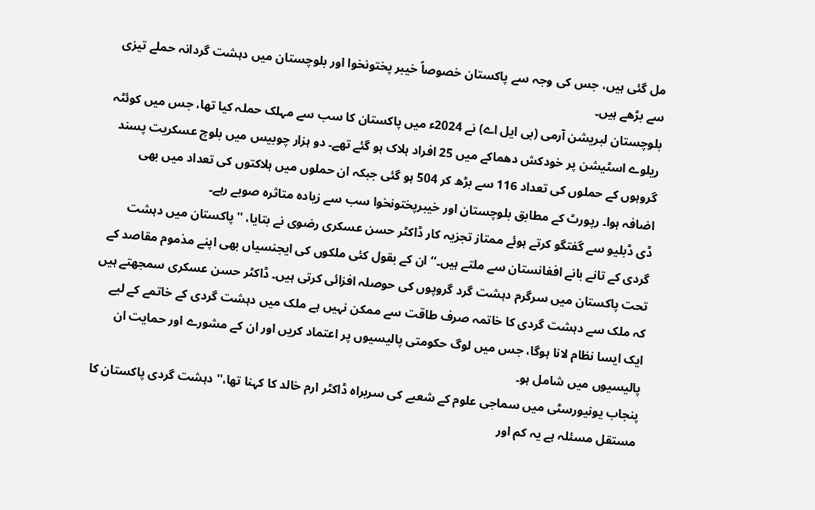مل گئی ہیں، جس کی وجہ سے پاکستان خصوصاً خیبر پختونخوا اور بلوچستان میں دہشت گردانہ حملے تیزی سے بڑھے ہیں۔
بلوچستان لبریشن آرمی (بی ایل اے) نے 2024ء میں پاکستان کا سب سے مہلک حملہ کیا تھا، جس میں کوئٹہ ریلوے اسٹیشن پر خودکش دھماکے میں 25 افراد ہلاک ہو گئے تھے۔ دو ہزار چوبیس میں بلوچ عسکریت پسند گروہوں کے حملوں کی تعداد 116 سے بڑھ کر 504 ہو گئی جبکہ ان حملوں میں ہلاکتوں کی تعداد میں بھی اضافہ ہوا۔ رپورٹ کے مطابق بلوچستان اور خیبرپختونخوا سب سے زیادہ متاثرہ صوبے رہے۔
ڈی ڈبلیو سے گفتگو کرتے ہوئے ممتاز تجزیہ کار ڈاکٹر حسن عسکری رضوی نے بتایا، ''پاکستان میں دہشت گردی کے تانے بانے افغانستان سے ملتے ہیں۔‘‘ ان کے بقول کئی ملکوں کی ایجنسیاں بھی اپنے مذموم مقاصد کے تحت پاکستان میں سرگرم دہشت گرد گروپوں کی حوصلہ افزائی کرتی ہیں۔ ڈاکٹر حسن عسکری سمجھتے ہیں کہ ملک سے دہشت گردی کا خاتمہ صرف طاقت سے ممکن نہیں ہے ملک میں دہشت گردی کے خاتمے کے لیے ایک ایسا نظام لانا ہوگا، جس میں لوگ حکومتی پالیسیوں پر اعتماد کریں اور ان کے مشورے اور حمایت ان پالیسیوں میں شامل ہو۔
پنجاب یونیورسٹی میں سماجی علوم کے شعبے کی سربراہ ڈاکٹر ارم خالد کا کہنا تھا،'' دہشت گردی پاکستان کا مستقل مسئلہ ہے یہ کم اور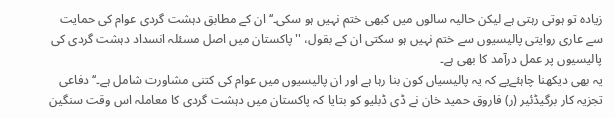زیادہ تو ہوتی رہتی ہے لیکن حالیہ سالوں میں کبھی ختم نہیں ہو سکی۔‘‘ ان کے مطابق دہشت گردی عوام کی حمایت سے عاری روایتی پالیسیوں سے ختم نہیں ہو سکتی ان کے بقول، ''پاکستان میں اصل مسئلہ انسداد دہشت گردی کی پالیسیوں پر عمل درآمد کا بھی ہے۔
یہ بھی دیکھنا چاہئےیے کہ یہ پالیسیاں کون بنا رہا ہے اور ان پالیسیوں میں عوام کی کتنی مشاورت شامل ہے۔‘‘دفاعی تجزیہ کار برگیڈئیر (ر) فاروق حمید خان نے ڈی ڈبلیو کو بتایا کہ پاکستان میں دہشت گردی کا معاملہ اس وقت سنگین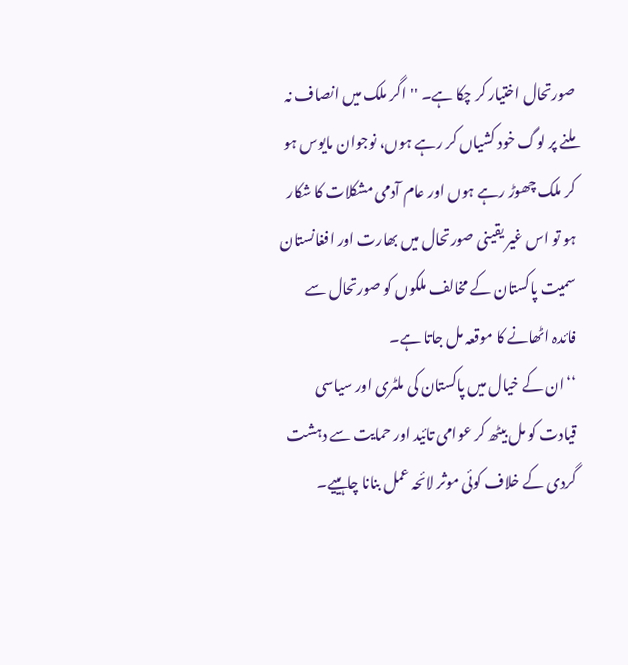صورتحال اختیار کر چکا ہے۔ ''اگر ملک میں انصاف نہ ملنے پر لوگ خود کشیاں کر رہے ہوں، نوجوان مایوس ہو کر ملک چھوڑ رہے ہوں اور عام آدمی مشکلات کا شکار ہو تو اس غیر یقینی صورتحال میں بھارت اور افغانستان سمیت پاکستان کے مخالف ملکوں کو صورتحال سے فائدہ اٹھانے کا موقعہ مل جاتا ہے۔
‘‘ان کے خیال میں پاکستان کی ملٹری اور سیاسی قیادت کو مل بیٹھ کر عوامی تائید اور حمایت سے دہشت گردی کے خلاف کوئی موثر لائحہ عمل بنانا چاہییے۔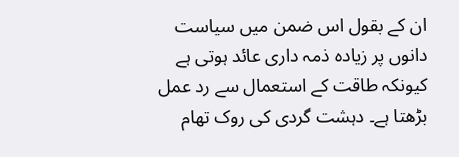ان کے بقول اس ضمن میں سیاست دانوں پر زیادہ ذمہ داری عائد ہوتی ہے کیونکہ طاقت کے استعمال سے رد عمل بڑھتا ہے۔ دہشت گردی کی روک تھام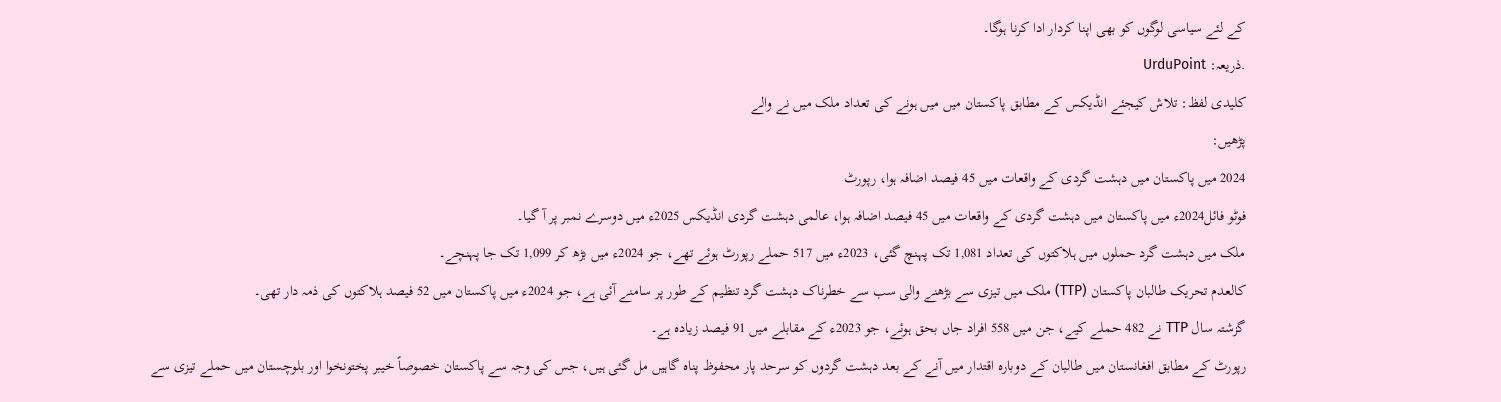کے لئے سیاسی لوگوں کو بھی اپنا کردار ادا کرنا ہوگا۔
.ذریعہ: UrduPoint
کلیدی لفظ: تلاش کیجئے انڈیکس کے مطابق پاکستان میں میں ہونے کی تعداد ملک میں نے والے
پڑھیں:
2024 میں پاکستان میں دہشت گردی کے واقعات میں 45 فیصد اضافہ ہوا، رپورٹ
فوٹو فائل2024ء میں پاکستان میں دہشت گردی کے واقعات میں 45 فیصد اضافہ ہوا، عالمی دہشت گردی انڈیکس 2025ء میں دوسرے نمبر پر آ گیا۔
ملک میں دہشت گرد حملوں میں ہلاکتوں کی تعداد 1,081 تک پہنچ گئی، 2023ء میں 517 حملے رپورٹ ہوئے تھے، جو 2024ء میں بڑھ کر 1,099 تک جا پہنچے۔
کالعدم تحریک طالبان پاکستان (TTP) ملک میں تیزی سے بڑھنے والی سب سے خطرناک دہشت گرد تنظیم کے طور پر سامنے آئی ہے، جو 2024ء میں پاکستان میں 52 فیصد ہلاکتوں کی ذمہ دار تھی۔
گزشتہ سال TTP نے 482 حملے کیے، جن میں 558 افراد جاں بحق ہوئے، جو 2023ء کے مقابلے میں 91 فیصد زیادہ ہے۔
رپورٹ کے مطابق افغانستان میں طالبان کے دوبارہ اقتدار میں آنے کے بعد دہشت گردوں کو سرحد پار محفوظ پناہ گاہیں مل گئی ہیں، جس کی وجہ سے پاکستان خصوصاً خیبر پختونخوا اور بلوچستان میں حملے تیزی سے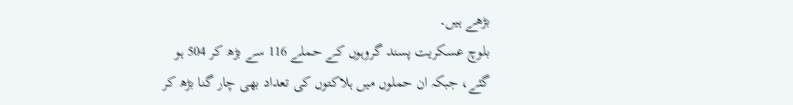بڑھے ہیں۔
بلوچ عسکریت پسند گروہوں کے حملے 116 سے بڑھ کر 504 ہو گئے، جبکہ ان حملوں میں ہلاکتوں کی تعداد بھی چار گنا بڑھ کر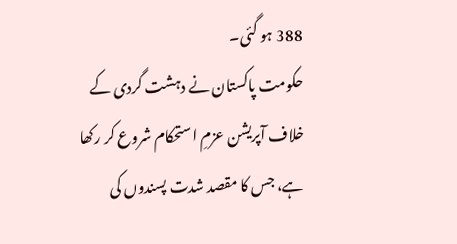388 ہو گئی۔
حکومت پاکستان نے دہشت گردی کے خلاف آپریشن عزمِ استحکام شروع کر رکھا ہے، جس کا مقصد شدت پسندوں کی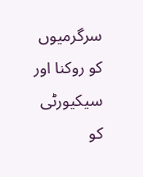سرگرمیوں کو روکنا اور سیکیورٹی کو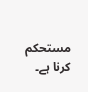مستحکم کرنا ہے۔